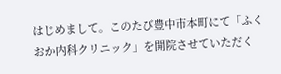はじめまして。このたび豊中市本町にて「ふくおか内科クリニック」を開院させていただく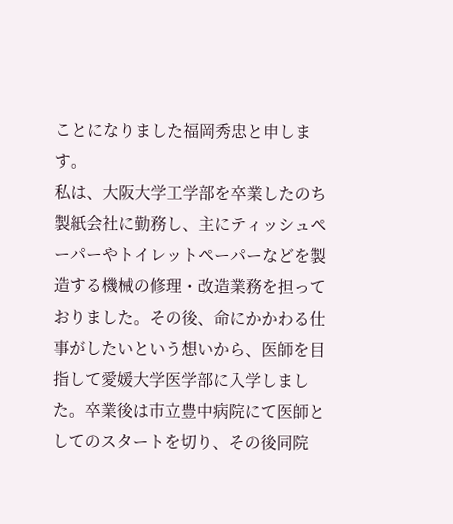ことになりました福岡秀忠と申します。
私は、大阪大学工学部を卒業したのち製紙会社に勤務し、主にティッシュペーパーやトイレットペーパーなどを製造する機械の修理・改造業務を担っておりました。その後、命にかかわる仕事がしたいという想いから、医師を目指して愛媛大学医学部に入学しました。卒業後は市立豊中病院にて医師としてのスタートを切り、その後同院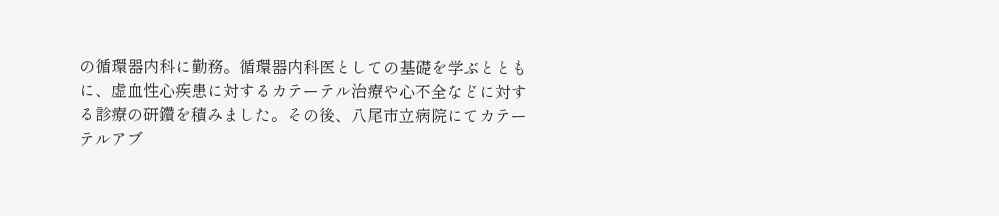の循環器内科に勤務。循環器内科医としての基礎を学ぶとともに、虚血性心疾患に対するカテーテル治療や心不全などに対する診療の研鑽を積みました。その後、八尾市立病院にてカテーテルアブ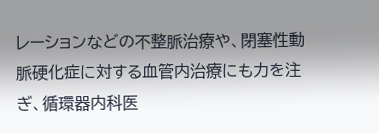レーションなどの不整脈治療や、閉塞性動脈硬化症に対する血管内治療にも力を注ぎ、循環器内科医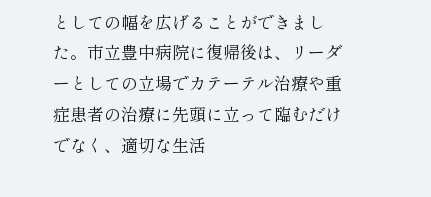としての幅を広げることができました。市立豊中病院に復帰後は、リーダーとしての立場でカテーテル治療や重症患者の治療に先頭に立って臨むだけでなく、適切な生活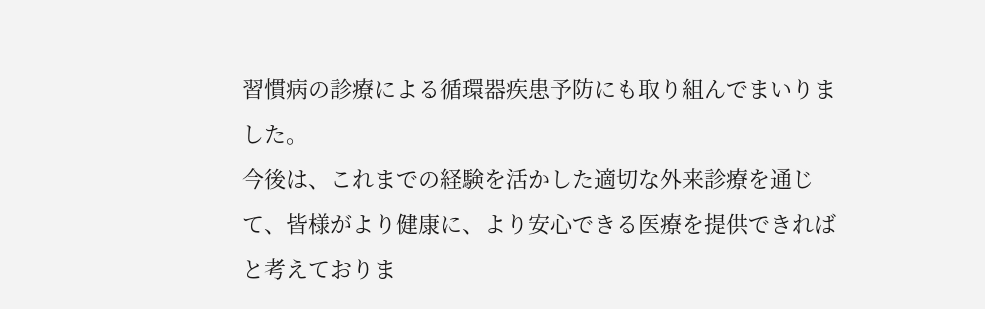習慣病の診療による循環器疾患予防にも取り組んでまいりました。
今後は、これまでの経験を活かした適切な外来診療を通じて、皆様がより健康に、より安心できる医療を提供できればと考えておりま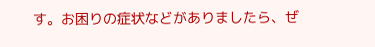す。お困りの症状などがありましたら、ぜ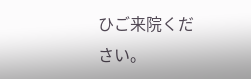ひご来院ください。